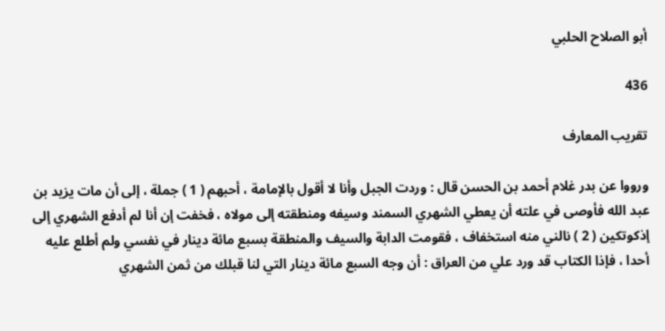أبو الصلاح الحلبي

436

تقريب المعارف

ورووا عن بدر غلام أحمد بن الحسن قال : وردت الجبل وأنا لا أقول بالإمامة ، أحبهم ( 1 ) جملة ، إلى أن مات يزيد بن عبد الله فأوصى في علته أن يعطي الشهري السمند وسيفه ومنطقته إلى مولاه ، فخفت إن أنا لم أدفع الشهري إلى إذكوتكين ( 2 ) نالني منه استخفاف ، فقومت الدابة والسيف والمنطقة بسبع مائة دينار في نفسي ولم أطلع عليه أحدا ، فإذا الكتاب قد ورد علي من العراق : أن وجه السبع مائة دينار التي لنا قبلك من ثمن الشهري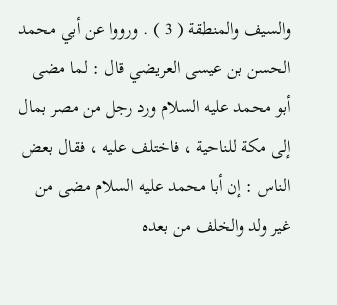والسيف والمنطقة ( 3 ) . ورووا عن أبي محمد الحسن بن عيسى العريضي قال : لما مضى أبو محمد عليه السلام ورد رجل من مصر بمال إلى مكة للناحية ، فاختلف عليه ، فقال بعض الناس : إن أبا محمد عليه السلام مضى من غير ولد والخلف من بعده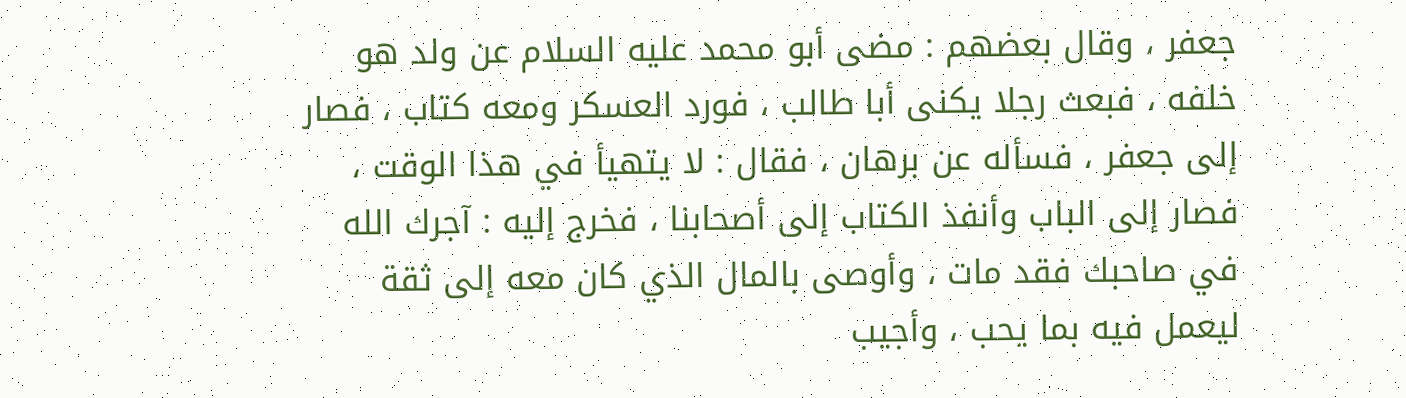جعفر ، وقال بعضهم : مضى أبو محمد عليه السلام عن ولد هو خلفه ، فبعث رجلا يكنى أبا طالب ، فورد العسكر ومعه كتاب ، فصار إلى جعفر ، فسأله عن برهان ، فقال : لا يتهيأ في هذا الوقت ، فصار إلى الباب وأنفذ الكتاب إلى أصحابنا ، فخرج إليه : آجرك الله في صاحبك فقد مات ، وأوصى بالمال الذي كان معه إلى ثقة ليعمل فيه بما يحب ، وأجيب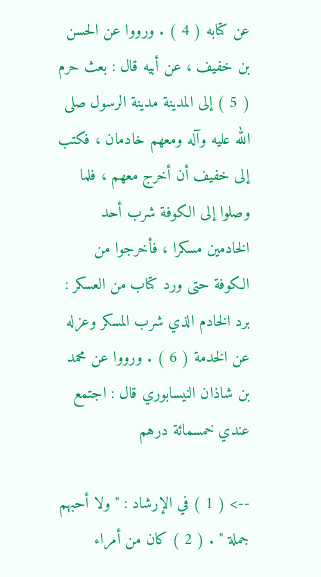عن كتابه ( 4 ) . ورووا عن الحسن بن خفيف ، عن أبيه قال : بعث حرم ( 5 ) إلى المدينة مدينة الرسول صلى الله عليه وآله ومعهم خادمان ، فكتب إلى خفيف أن أخرج معهم ، فلما وصلوا إلى الكوفة شرب أحد الخادمين مسكرا ، فأخرجوا من الكوفة حتى ورد كتاب من العسكر : برد الخادم الذي شرب المسكر وعزله عن الخدمة ( 6 ) . ورووا عن محمد بن شاذان النيسابوري قال : اجتمع عندي خمسمائة درهم

--> ( 1 ) في الإرشاد : " ولا أحبهم جملة " . ( 2 ) كان من أمراء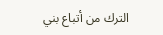الترك من أتباع بني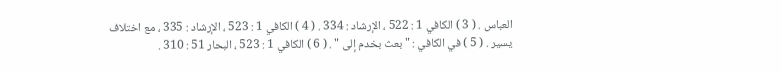العباس . ( 3 ) الكافي 1 : 522 ، الإرشاد : 334 . ( 4 ) الكافي 1 : 523 ، الإرشاد : 335 ، مع اختلاف يسير . ( 5 ) في الكافي : " بعث بخدم إلى " . ( 6 ) الكافي 1 : 523 ، البحار 51 : 310 .